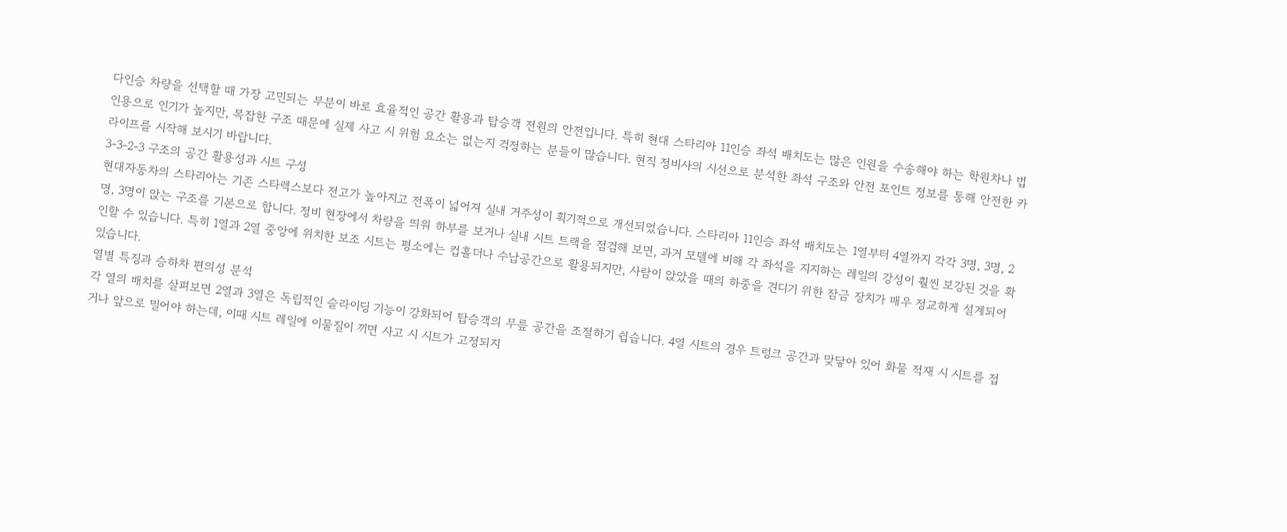다인승 차량을 선택할 때 가장 고민되는 부분이 바로 효율적인 공간 활용과 탑승객 전원의 안전입니다. 특히 현대 스타리아 11인승 좌석 배치도는 많은 인원을 수송해야 하는 학원차나 법인용으로 인기가 높지만, 복잡한 구조 때문에 실제 사고 시 위험 요소는 없는지 걱정하는 분들이 많습니다. 현직 정비사의 시선으로 분석한 좌석 구조와 안전 포인트 정보를 통해 안전한 카 라이프를 시작해 보시기 바랍니다.
3-3-2-3 구조의 공간 활용성과 시트 구성
현대자동차의 스타리아는 기존 스타렉스보다 전고가 높아지고 전폭이 넓어져 실내 거주성이 획기적으로 개선되었습니다. 스타리아 11인승 좌석 배치도는 1열부터 4열까지 각각 3명, 3명, 2명, 3명이 앉는 구조를 기본으로 합니다. 정비 현장에서 차량을 띄워 하부를 보거나 실내 시트 트랙을 점검해 보면, 과거 모델에 비해 각 좌석을 지지하는 레일의 강성이 훨씬 보강된 것을 확인할 수 있습니다. 특히 1열과 2열 중앙에 위치한 보조 시트는 평소에는 컵홀더나 수납공간으로 활용되지만, 사람이 앉았을 때의 하중을 견디기 위한 잠금 장치가 매우 정교하게 설계되어 있습니다.
열별 특징과 승하차 편의성 분석
각 열의 배치를 살펴보면 2열과 3열은 독립적인 슬라이딩 기능이 강화되어 탑승객의 무릎 공간을 조절하기 쉽습니다. 4열 시트의 경우 트렁크 공간과 맞닿아 있어 화물 적재 시 시트를 접거나 앞으로 밀어야 하는데, 이때 시트 레일에 이물질이 끼면 사고 시 시트가 고정되지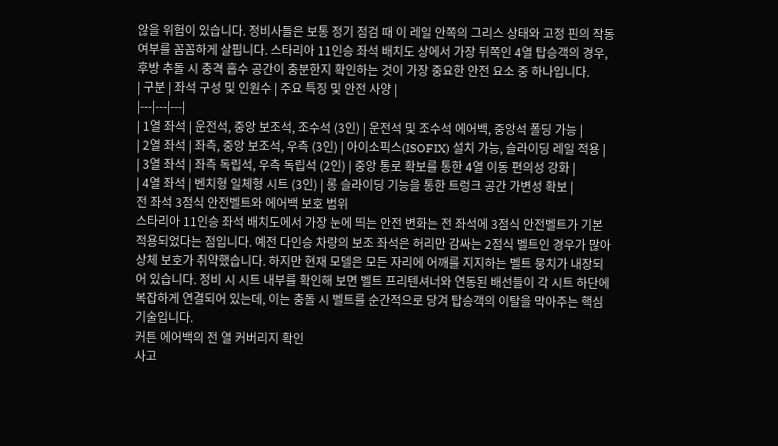않을 위험이 있습니다. 정비사들은 보통 정기 점검 때 이 레일 안쪽의 그리스 상태와 고정 핀의 작동 여부를 꼼꼼하게 살핍니다. 스타리아 11인승 좌석 배치도 상에서 가장 뒤쪽인 4열 탑승객의 경우, 후방 추돌 시 충격 흡수 공간이 충분한지 확인하는 것이 가장 중요한 안전 요소 중 하나입니다.
| 구분 | 좌석 구성 및 인원수 | 주요 특징 및 안전 사양 |
|---|---|---|
| 1열 좌석 | 운전석, 중앙 보조석, 조수석 (3인) | 운전석 및 조수석 에어백, 중앙석 폴딩 가능 |
| 2열 좌석 | 좌측, 중앙 보조석, 우측 (3인) | 아이소픽스(ISOFIX) 설치 가능, 슬라이딩 레일 적용 |
| 3열 좌석 | 좌측 독립석, 우측 독립석 (2인) | 중앙 통로 확보를 통한 4열 이동 편의성 강화 |
| 4열 좌석 | 벤치형 일체형 시트 (3인) | 롱 슬라이딩 기능을 통한 트렁크 공간 가변성 확보 |
전 좌석 3점식 안전벨트와 에어백 보호 범위
스타리아 11인승 좌석 배치도에서 가장 눈에 띄는 안전 변화는 전 좌석에 3점식 안전벨트가 기본 적용되었다는 점입니다. 예전 다인승 차량의 보조 좌석은 허리만 감싸는 2점식 벨트인 경우가 많아 상체 보호가 취약했습니다. 하지만 현재 모델은 모든 자리에 어깨를 지지하는 벨트 뭉치가 내장되어 있습니다. 정비 시 시트 내부를 확인해 보면 벨트 프리텐셔너와 연동된 배선들이 각 시트 하단에 복잡하게 연결되어 있는데, 이는 충돌 시 벨트를 순간적으로 당겨 탑승객의 이탈을 막아주는 핵심 기술입니다.
커튼 에어백의 전 열 커버리지 확인
사고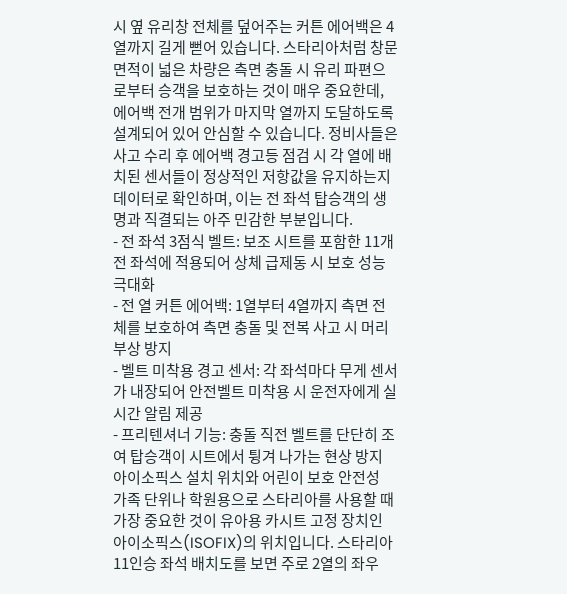시 옆 유리창 전체를 덮어주는 커튼 에어백은 4열까지 길게 뻗어 있습니다. 스타리아처럼 창문 면적이 넓은 차량은 측면 충돌 시 유리 파편으로부터 승객을 보호하는 것이 매우 중요한데, 에어백 전개 범위가 마지막 열까지 도달하도록 설계되어 있어 안심할 수 있습니다. 정비사들은 사고 수리 후 에어백 경고등 점검 시 각 열에 배치된 센서들이 정상적인 저항값을 유지하는지 데이터로 확인하며, 이는 전 좌석 탑승객의 생명과 직결되는 아주 민감한 부분입니다.
- 전 좌석 3점식 벨트: 보조 시트를 포함한 11개 전 좌석에 적용되어 상체 급제동 시 보호 성능 극대화
- 전 열 커튼 에어백: 1열부터 4열까지 측면 전체를 보호하여 측면 충돌 및 전복 사고 시 머리 부상 방지
- 벨트 미착용 경고 센서: 각 좌석마다 무게 센서가 내장되어 안전벨트 미착용 시 운전자에게 실시간 알림 제공
- 프리텐셔너 기능: 충돌 직전 벨트를 단단히 조여 탑승객이 시트에서 튕겨 나가는 현상 방지
아이소픽스 설치 위치와 어린이 보호 안전성
가족 단위나 학원용으로 스타리아를 사용할 때 가장 중요한 것이 유아용 카시트 고정 장치인 아이소픽스(ISOFIX)의 위치입니다. 스타리아 11인승 좌석 배치도를 보면 주로 2열의 좌우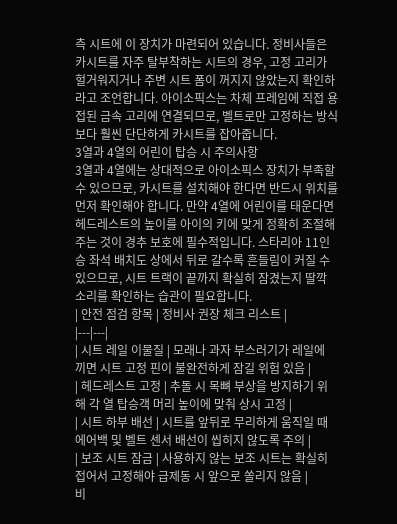측 시트에 이 장치가 마련되어 있습니다. 정비사들은 카시트를 자주 탈부착하는 시트의 경우, 고정 고리가 헐거워지거나 주변 시트 폼이 꺼지지 않았는지 확인하라고 조언합니다. 아이소픽스는 차체 프레임에 직접 용접된 금속 고리에 연결되므로, 벨트로만 고정하는 방식보다 훨씬 단단하게 카시트를 잡아줍니다.
3열과 4열의 어린이 탑승 시 주의사항
3열과 4열에는 상대적으로 아이소픽스 장치가 부족할 수 있으므로, 카시트를 설치해야 한다면 반드시 위치를 먼저 확인해야 합니다. 만약 4열에 어린이를 태운다면 헤드레스트의 높이를 아이의 키에 맞게 정확히 조절해 주는 것이 경추 보호에 필수적입니다. 스타리아 11인승 좌석 배치도 상에서 뒤로 갈수록 흔들림이 커질 수 있으므로, 시트 트랙이 끝까지 확실히 잠겼는지 딸깍 소리를 확인하는 습관이 필요합니다.
| 안전 점검 항목 | 정비사 권장 체크 리스트 |
|---|---|
| 시트 레일 이물질 | 모래나 과자 부스러기가 레일에 끼면 시트 고정 핀이 불완전하게 잠길 위험 있음 |
| 헤드레스트 고정 | 추돌 시 목뼈 부상을 방지하기 위해 각 열 탑승객 머리 높이에 맞춰 상시 고정 |
| 시트 하부 배선 | 시트를 앞뒤로 무리하게 움직일 때 에어백 및 벨트 센서 배선이 씹히지 않도록 주의 |
| 보조 시트 잠금 | 사용하지 않는 보조 시트는 확실히 접어서 고정해야 급제동 시 앞으로 쏠리지 않음 |
비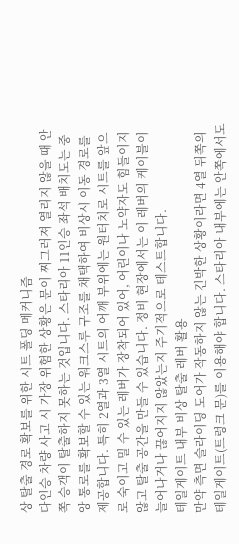상 탈출 경로 확보를 위한 시트 폴딩 메커니즘
다인승 차량 사고 시 가장 위험한 상황은 문이 찌그러져 열리지 않을 때 안쪽 승객이 탈출하지 못하는 것입니다. 스타리아 11인승 좌석 배치도는 중앙 통로를 확보할 수 있는 워크스루 구조를 채택하여 비상시 이동 경로를 제공합니다. 특히 2열과 3열 시트의 어깨 부위에는 원터치로 시트를 앞으로 숙이고 밀 수 있는 레버가 장착되어 있어, 어린이나 노약자도 힘들이지 않고 탈출 공간을 만들 수 있습니다. 정비 현장에서는 이 레버의 케이블이 늘어나거나 끊어지지 않았는지 주기적으로 테스트합니다.
테일게이트 내부 비상 탈출 레버 활용
만약 측면 슬라이딩 도어가 작동하지 않는 긴박한 상황이라면 4열 뒤쪽의 테일게이트(트렁크 문)를 이용해야 합니다. 스타리아 내부에는 안쪽에서도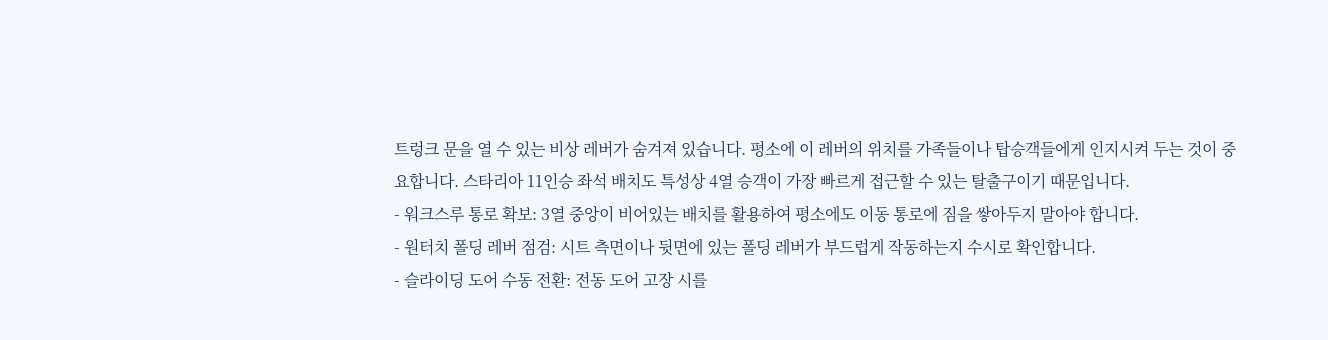트렁크 문을 열 수 있는 비상 레버가 숨겨져 있습니다. 평소에 이 레버의 위치를 가족들이나 탑승객들에게 인지시켜 두는 것이 중요합니다. 스타리아 11인승 좌석 배치도 특성상 4열 승객이 가장 빠르게 접근할 수 있는 탈출구이기 때문입니다.
- 워크스루 통로 확보: 3열 중앙이 비어있는 배치를 활용하여 평소에도 이동 통로에 짐을 쌓아두지 말아야 합니다.
- 원터치 폴딩 레버 점검: 시트 측면이나 뒷면에 있는 폴딩 레버가 부드럽게 작동하는지 수시로 확인합니다.
- 슬라이딩 도어 수동 전환: 전동 도어 고장 시를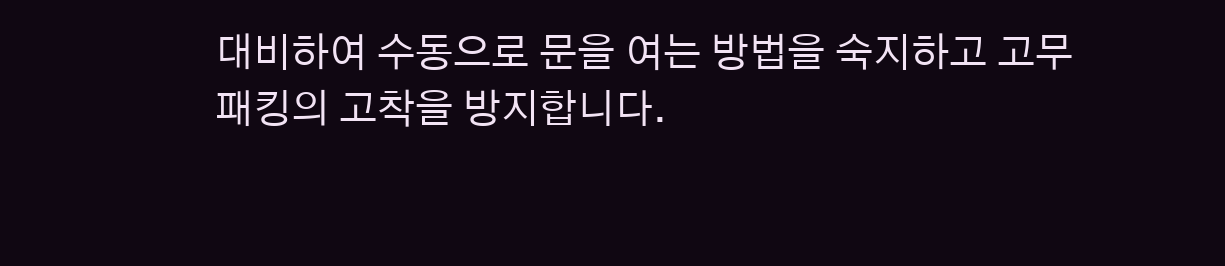대비하여 수동으로 문을 여는 방법을 숙지하고 고무 패킹의 고착을 방지합니다.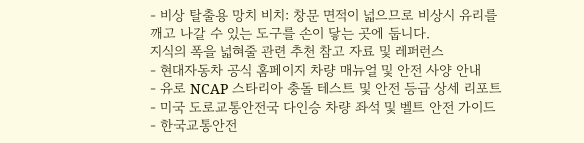- 비상 탈출용 망치 비치: 창문 면적이 넓으므로 비상시 유리를 깨고 나갈 수 있는 도구를 손이 닿는 곳에 둡니다.
지식의 폭을 넓혀줄 관련 추천 참고 자료 및 레퍼런스
- 현대자동차 공식 홈페이지 차량 매뉴얼 및 안전 사양 안내
- 유로 NCAP 스타리아 충돌 테스트 및 안전 등급 상세 리포트
- 미국 도로교통안전국 다인승 차량 좌석 및 벨트 안전 가이드
- 한국교통안전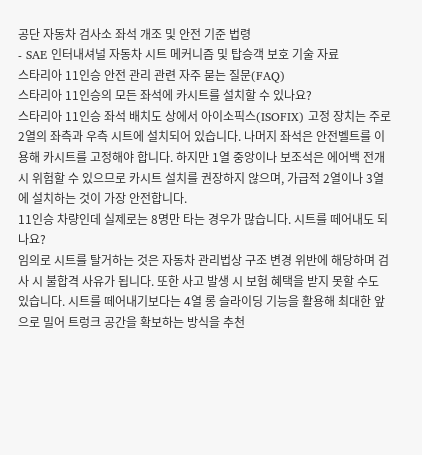공단 자동차 검사소 좌석 개조 및 안전 기준 법령
- SAE 인터내셔널 자동차 시트 메커니즘 및 탑승객 보호 기술 자료
스타리아 11인승 안전 관리 관련 자주 묻는 질문(FAQ)
스타리아 11인승의 모든 좌석에 카시트를 설치할 수 있나요?
스타리아 11인승 좌석 배치도 상에서 아이소픽스(ISOFIX) 고정 장치는 주로 2열의 좌측과 우측 시트에 설치되어 있습니다. 나머지 좌석은 안전벨트를 이용해 카시트를 고정해야 합니다. 하지만 1열 중앙이나 보조석은 에어백 전개 시 위험할 수 있으므로 카시트 설치를 권장하지 않으며, 가급적 2열이나 3열에 설치하는 것이 가장 안전합니다.
11인승 차량인데 실제로는 8명만 타는 경우가 많습니다. 시트를 떼어내도 되나요?
임의로 시트를 탈거하는 것은 자동차 관리법상 구조 변경 위반에 해당하며 검사 시 불합격 사유가 됩니다. 또한 사고 발생 시 보험 혜택을 받지 못할 수도 있습니다. 시트를 떼어내기보다는 4열 롱 슬라이딩 기능을 활용해 최대한 앞으로 밀어 트렁크 공간을 확보하는 방식을 추천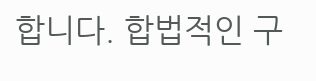합니다. 합법적인 구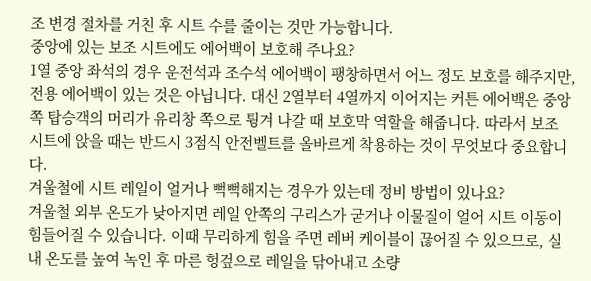조 변경 절차를 거친 후 시트 수를 줄이는 것만 가능합니다.
중앙에 있는 보조 시트에도 에어백이 보호해 주나요?
1열 중앙 좌석의 경우 운전석과 조수석 에어백이 팽창하면서 어느 정도 보호를 해주지만, 전용 에어백이 있는 것은 아닙니다. 대신 2열부터 4열까지 이어지는 커튼 에어백은 중앙 쪽 탑승객의 머리가 유리창 쪽으로 튕겨 나갈 때 보호막 역할을 해줍니다. 따라서 보조 시트에 앉을 때는 반드시 3점식 안전벨트를 올바르게 착용하는 것이 무엇보다 중요합니다.
겨울철에 시트 레일이 얼거나 뻑뻑해지는 경우가 있는데 정비 방법이 있나요?
겨울철 외부 온도가 낮아지면 레일 안쪽의 구리스가 굳거나 이물질이 얼어 시트 이동이 힘들어질 수 있습니다. 이때 무리하게 힘을 주면 레버 케이블이 끊어질 수 있으므로, 실내 온도를 높여 녹인 후 마른 헝겊으로 레일을 닦아내고 소량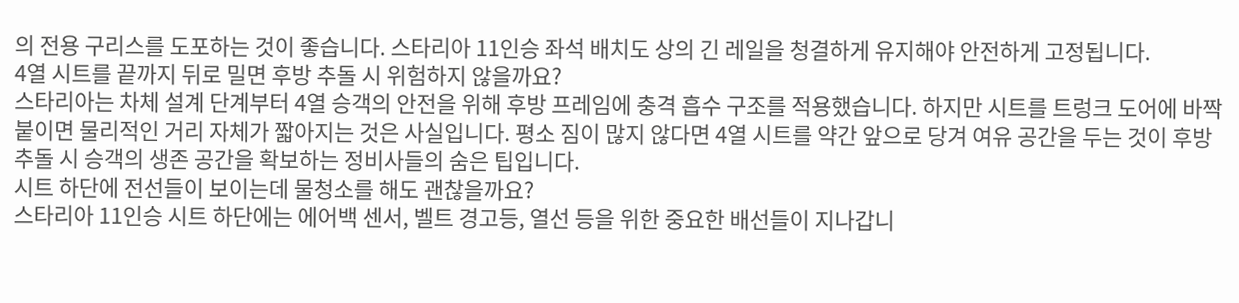의 전용 구리스를 도포하는 것이 좋습니다. 스타리아 11인승 좌석 배치도 상의 긴 레일을 청결하게 유지해야 안전하게 고정됩니다.
4열 시트를 끝까지 뒤로 밀면 후방 추돌 시 위험하지 않을까요?
스타리아는 차체 설계 단계부터 4열 승객의 안전을 위해 후방 프레임에 충격 흡수 구조를 적용했습니다. 하지만 시트를 트렁크 도어에 바짝 붙이면 물리적인 거리 자체가 짧아지는 것은 사실입니다. 평소 짐이 많지 않다면 4열 시트를 약간 앞으로 당겨 여유 공간을 두는 것이 후방 추돌 시 승객의 생존 공간을 확보하는 정비사들의 숨은 팁입니다.
시트 하단에 전선들이 보이는데 물청소를 해도 괜찮을까요?
스타리아 11인승 시트 하단에는 에어백 센서, 벨트 경고등, 열선 등을 위한 중요한 배선들이 지나갑니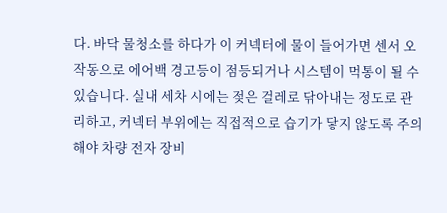다. 바닥 물청소를 하다가 이 커넥터에 물이 들어가면 센서 오작동으로 에어백 경고등이 점등되거나 시스템이 먹통이 될 수 있습니다. 실내 세차 시에는 젖은 걸레로 닦아내는 정도로 관리하고, 커넥터 부위에는 직접적으로 습기가 닿지 않도록 주의해야 차량 전자 장비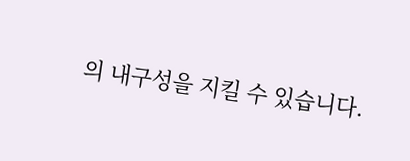의 내구성을 지킬 수 있습니다.